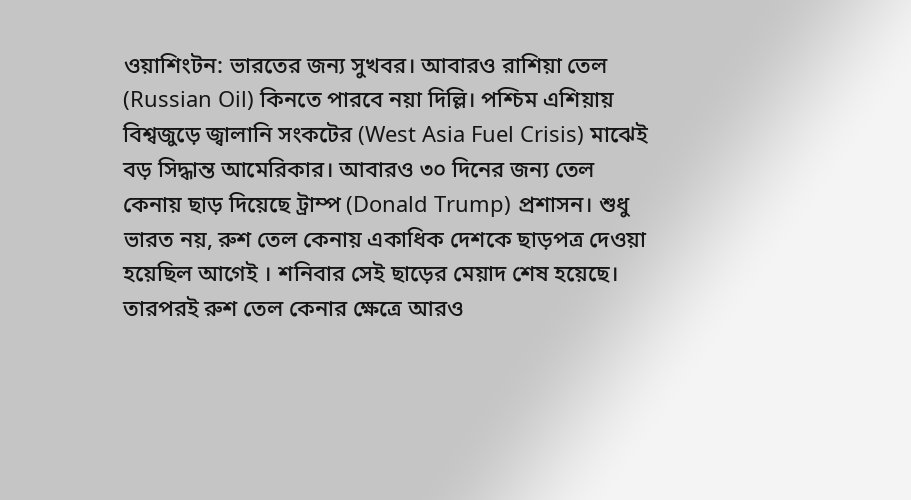ওয়াশিংটন: ভারতের জন্য সুখবর। আবারও রাশিয়া তেল (Russian Oil) কিনতে পারবে নয়া দিল্লি। পশ্চিম এশিয়ায় বিশ্বজুড়ে জ্বালানি সংকটের (West Asia Fuel Crisis) মাঝেই বড় সিদ্ধান্ত আমেরিকার। আবারও ৩০ দিনের জন্য তেল কেনায় ছাড় দিয়েছে ট্রাম্প (Donald Trump) প্রশাসন। শুধু ভারত নয়, রুশ তেল কেনায় একাধিক দেশকে ছাড়পত্র দেওয়া হয়েছিল আগেই । শনিবার সেই ছাড়ের মেয়াদ শেষ হয়েছে। তারপরই রুশ তেল কেনার ক্ষেত্রে আরও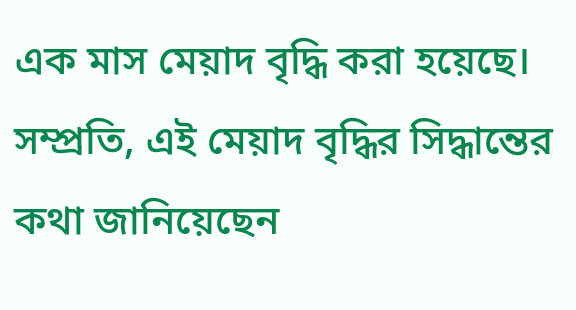এক মাস মেয়াদ বৃদ্ধি করা হয়েছে।
সম্প্রতি, এই মেয়াদ বৃদ্ধির সিদ্ধান্তের কথা জানিয়েছেন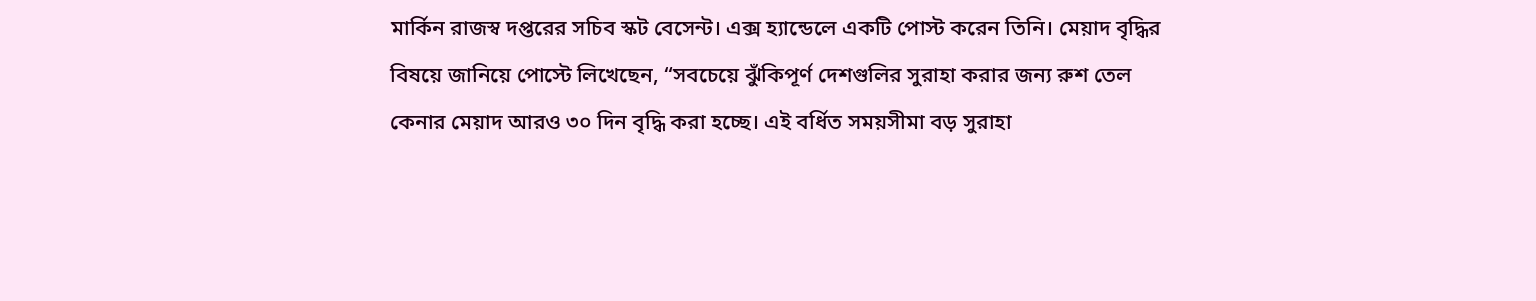মার্কিন রাজস্ব দপ্তরের সচিব স্কট বেসেন্ট। এক্স হ্যান্ডেলে একটি পোস্ট করেন তিনি। মেয়াদ বৃদ্ধির বিষয়ে জানিয়ে পোস্টে লিখেছেন, “সবচেয়ে ঝুঁকিপূর্ণ দেশগুলির সুরাহা করার জন্য রুশ তেল কেনার মেয়াদ আরও ৩০ দিন বৃদ্ধি করা হচ্ছে। এই বর্ধিত সময়সীমা বড় সুরাহা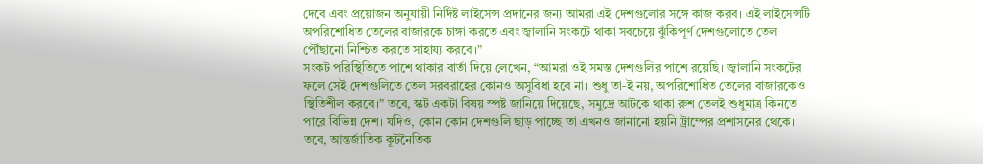দেবে এবং প্রয়োজন অনুযায়ী নির্দিষ্ট লাইসেন্স প্রদানের জন্য আমরা এই দেশগুলোর সঙ্গে কাজ করব। এই লাইসেন্সটি অপরিশোধিত তেলের বাজারকে চাঙ্গা করতে এবং জ্বালানি সংকটে থাকা সবচেয়ে ঝুঁকিপূর্ণ দেশগুলোতে তেল পৌঁছানো নিশ্চিত করতে সাহায্য করবে।”
সংকট পরিস্থিতিতে পাশে থাকার বার্তা দিয়ে লেখেন, “আমরা ওই সমস্ত দেশগুলির পাশে রয়েছি। জ্বালানি সংকটের ফলে সেই দেশগুলিতে তেল সরবরাহের কোনও অসুবিধা হবে না। শুধু তা-ই নয়, অপরিশোধিত তেলের বাজারকেও স্থিতিশীল করবে।” তবে, স্কট একটা বিষয় স্পষ্ট জানিয়ে দিয়েছে, সমুদ্রে আটকে থাকা রুশ তেলই শুধুমাত্র কিনতে পারে বিভিন্ন দেশ। যদিও, কোন কোন দেশগুলি ছাড় পাচ্ছে তা এখনও জানানো হয়নি ট্রাম্পের প্রশাসনের থেকে। তবে, আন্তর্জাতিক কূটনৈতিক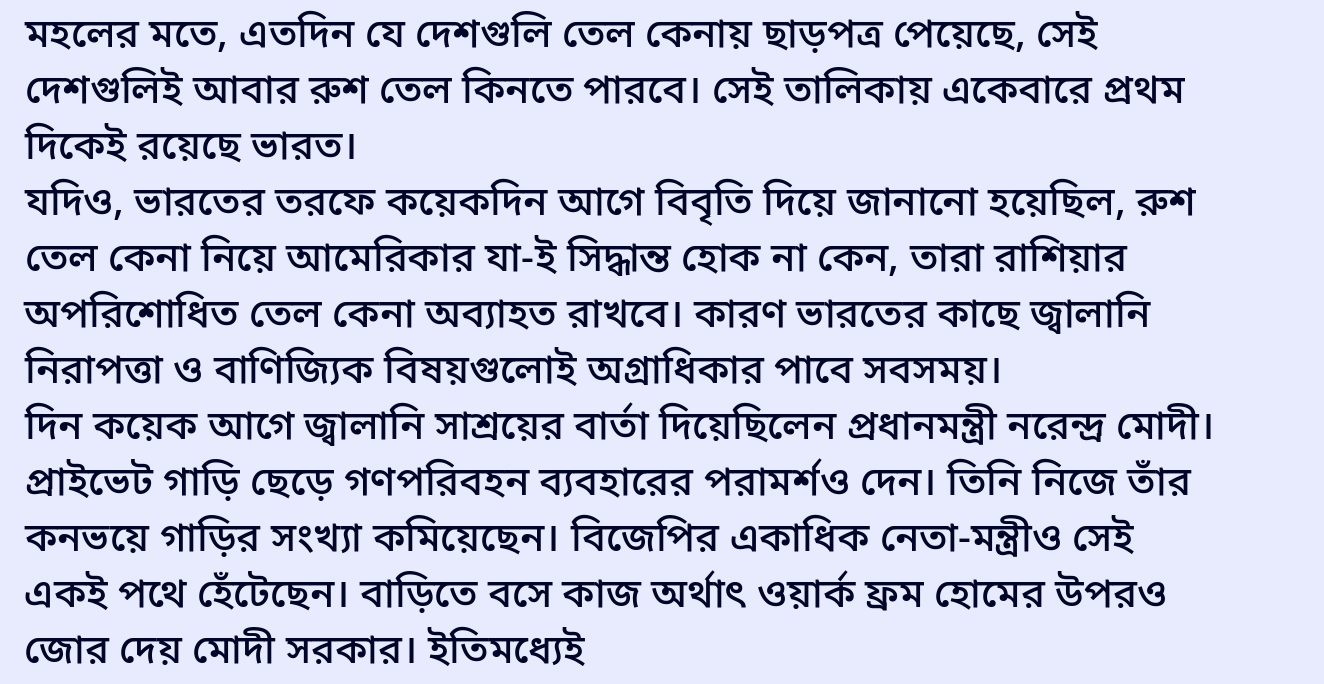মহলের মতে, এতদিন যে দেশগুলি তেল কেনায় ছাড়পত্র পেয়েছে, সেই দেশগুলিই আবার রুশ তেল কিনতে পারবে। সেই তালিকায় একেবারে প্রথম দিকেই রয়েছে ভারত।
যদিও, ভারতের তরফে কয়েকদিন আগে বিবৃতি দিয়ে জানানো হয়েছিল, রুশ তেল কেনা নিয়ে আমেরিকার যা-ই সিদ্ধান্ত হোক না কেন, তারা রাশিয়ার অপরিশোধিত তেল কেনা অব্যাহত রাখবে। কারণ ভারতের কাছে জ্বালানি নিরাপত্তা ও বাণিজ্যিক বিষয়গুলোই অগ্রাধিকার পাবে সবসময়।
দিন কয়েক আগে জ্বালানি সাশ্রয়ের বার্তা দিয়েছিলেন প্রধানমন্ত্রী নরেন্দ্র মোদী। প্রাইভেট গাড়ি ছেড়ে গণপরিবহন ব্যবহারের পরামর্শও দেন। তিনি নিজে তাঁর কনভয়ে গাড়ির সংখ্যা কমিয়েছেন। বিজেপির একাধিক নেতা-মন্ত্রীও সেই একই পথে হেঁটেছেন। বাড়িতে বসে কাজ অর্থাৎ ওয়ার্ক ফ্রম হোমের উপরও জোর দেয় মোদী সরকার। ইতিমধ্যেই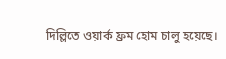দিল্লিতে ওয়ার্ক ফ্রম হোম চালু হয়েছে।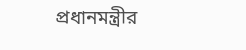প্রধানমন্ত্রীর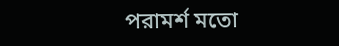পরামর্শ মতো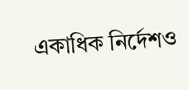একাধিক নির্দেশও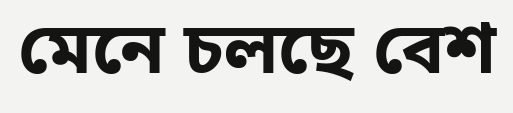মেনে চলছে বেশ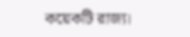কয়েকটি রাজ্য।